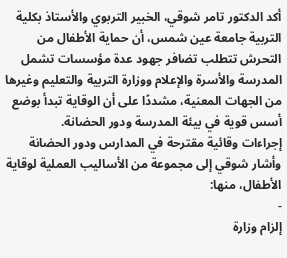أكد الدكتور تامر شوقي، الخبير التربوي والأستاذ بكلية التربية جامعة عين شمس، أن حماية الأطفال من التحرش تتطلب تضافر جهود عدة مؤسسات تشمل المدرسة والأسرة والإعلام ووزارة التربية والتعليم وغيرها من الجهات المعنية، مشددًا على أن الوقاية تبدأ بوضع أسس قوية في بيئة المدرسة ودور الحضانة.
إجراءات وقائية مقترحة في المدارس ودور الحضانة
وأشار شوقي إلى مجموعة من الأساليب العملية لوقاية الأطفال، منها:
-
إلزام وزارة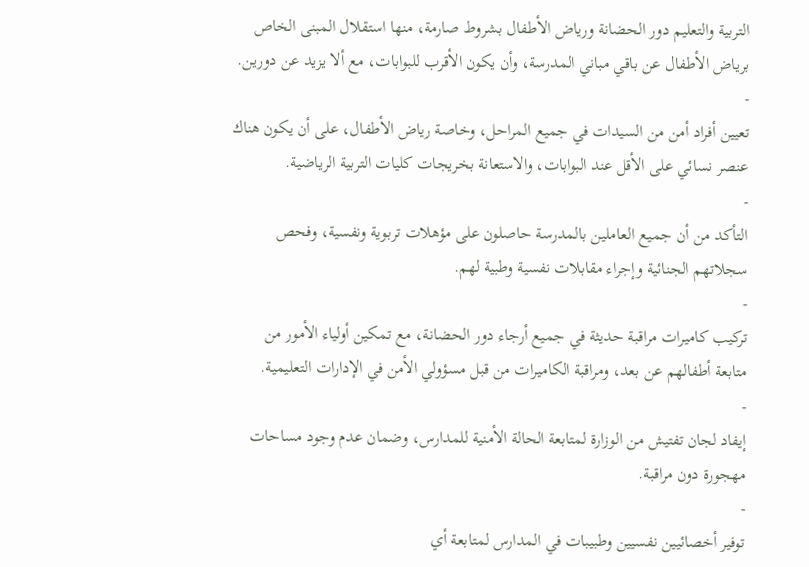التربية والتعليم دور الحضانة ورياض الأطفال بشروط صارمة، منها استقلال المبنى الخاص برياض الأطفال عن باقي مباني المدرسة، وأن يكون الأقرب للبوابات، مع ألا يزيد عن دورين.
-
تعيين أفراد أمن من السيدات في جميع المراحل، وخاصة رياض الأطفال، على أن يكون هناك عنصر نسائي على الأقل عند البوابات، والاستعانة بخريجات كليات التربية الرياضية.
-
التأكد من أن جميع العاملين بالمدرسة حاصلون على مؤهلات تربوية ونفسية، وفحص سجلاتهم الجنائية وإجراء مقابلات نفسية وطبية لهم.
-
تركيب كاميرات مراقبة حديثة في جميع أرجاء دور الحضانة، مع تمكين أولياء الأمور من متابعة أطفالهم عن بعد، ومراقبة الكاميرات من قبل مسؤولي الأمن في الإدارات التعليمية.
-
إيفاد لجان تفتيش من الوزارة لمتابعة الحالة الأمنية للمدارس، وضمان عدم وجود مساحات مهجورة دون مراقبة.
-
توفير أخصائيين نفسيين وطبيبات في المدارس لمتابعة أي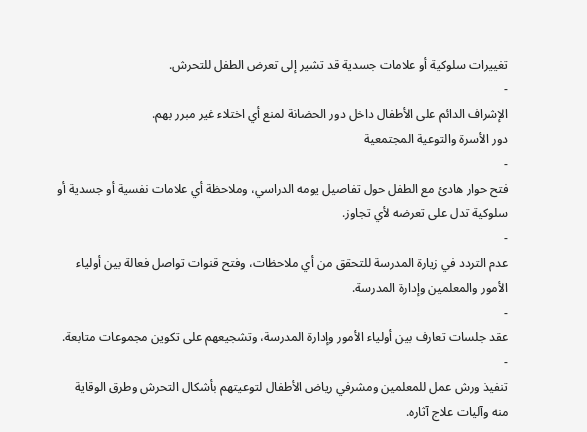تغييرات سلوكية أو علامات جسدية قد تشير إلى تعرض الطفل للتحرش.
-
الإشراف الدائم على الأطفال داخل دور الحضانة لمنع أي اختلاء غير مبرر بهم.
دور الأسرة والتوعية المجتمعية
-
فتح حوار هادئ مع الطفل حول تفاصيل يومه الدراسي، وملاحظة أي علامات نفسية أو جسدية أو سلوكية تدل على تعرضه لأي تجاوز.
-
عدم التردد في زيارة المدرسة للتحقق من أي ملاحظات، وفتح قنوات تواصل فعالة بين أولياء الأمور والمعلمين وإدارة المدرسة.
-
عقد جلسات تعارف بين أولياء الأمور وإدارة المدرسة، وتشجيعهم على تكوين مجموعات متابعة.
-
تنفيذ ورش عمل للمعلمين ومشرفي رياض الأطفال لتوعيتهم بأشكال التحرش وطرق الوقاية منه وآليات علاج آثاره.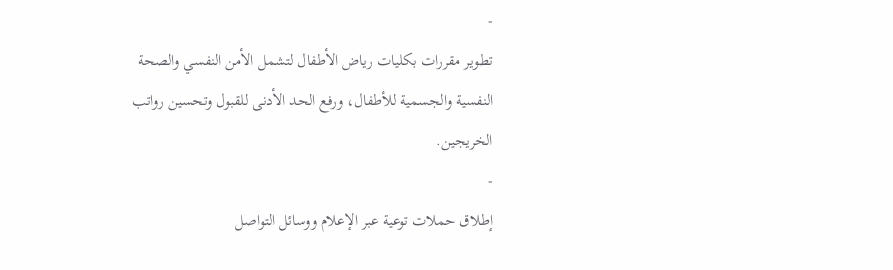-
تطوير مقررات بكليات رياض الأطفال لتشمل الأمن النفسي والصحة النفسية والجسمية للأطفال، ورفع الحد الأدنى للقبول وتحسين رواتب الخريجين.
-
إطلاق حملات توعية عبر الإعلام ووسائل التواصل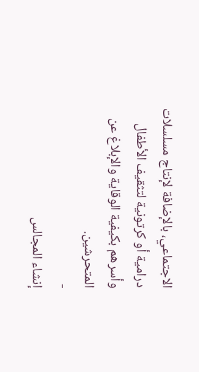الاجتماعي، بالإضافة لإنتاج مسلسلات درامية أو كرتونية لتثقيف الأطفال وأسرهم بكيفية الوقاية والإبلاغ عن المتحرشين.
-
إنشاء المجالس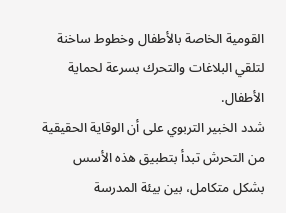القومية الخاصة بالأطفال وخطوط ساخنة لتلقي البلاغات والتحرك بسرعة لحماية الأطفال.
شدد الخبير التربوي على أن الوقاية الحقيقية من التحرش تبدأ بتطبيق هذه الأسس بشكل متكامل، بين بيئة المدرسة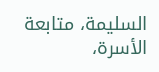السليمة، متابعة الأسرة،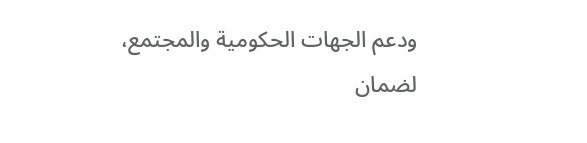ودعم الجهات الحكومية والمجتمع، لضمان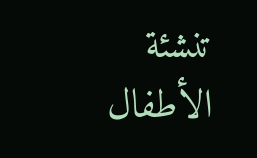تنشئة الأطفال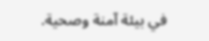في بيئة آمنة وصحية.